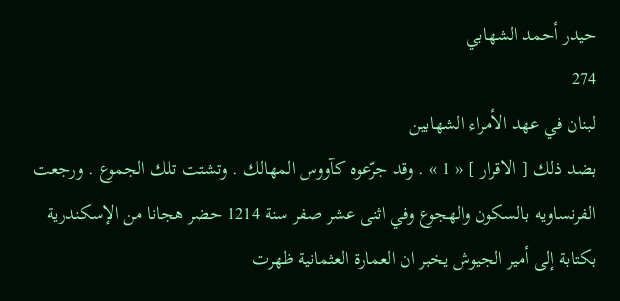حيدر أحمد الشهابي
274
لبنان في عهد الأمراء الشهابين
بضد ذلك [ الاقرار ] « 1 » . وقد جرّعوه كآووس المهالك . وتشتت تلك الجموع . ورجعت الفرنساويه بالسكون والهجوع وفي اثنى عشر صفر سنة 1214 حضر هجانا من الإسكندرية بكتابة إلى أمير الجيوش يخبر ان العمارة العثمانية ظهرت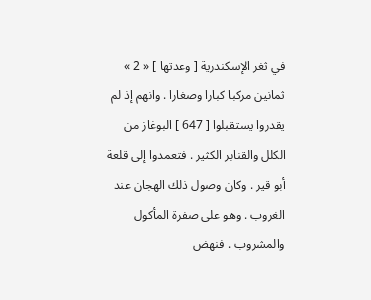في ثغر الإسكندرية [ وعدتها ] « 2 » ثمانين مركبا كبارا وصغارا . وانهم إذ لم يقدروا يستقبلوا [ 647 ] البوغاز من الكلل والقنابر الكثير . فتعمدوا إلى قلعة أبو قير . وكان وصول ذلك الهجان عند الغروب . وهو على صفرة المأكول والمشروب . فنهض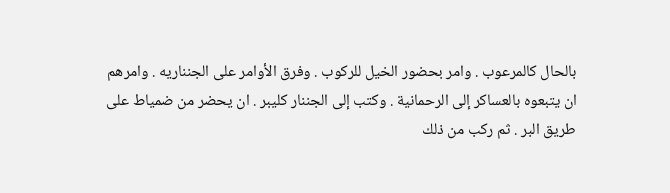بالحال كالمرعوب . وامر بحضور الخيل للركوب . وفرق الأوامر على الجنناريه . وامرهم ان يتبعوه بالعساكر إلى الرحمانية . وكتب إلى الجننار كليبر . ان يحضر من ضمياط على طريق البر . ثم ركب من ذلك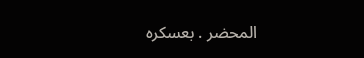المحضر . بعسكره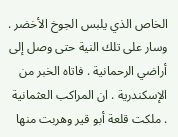الخاص الذي يلبس الجوخ الأخضر . وسار على تلك النية حتى وصل إلى أراضي الرحمانية . فاتاه الخبر من الإسكندرية . ان المراكب العثمانية . ملكت قلعة أبو قير وهربت منها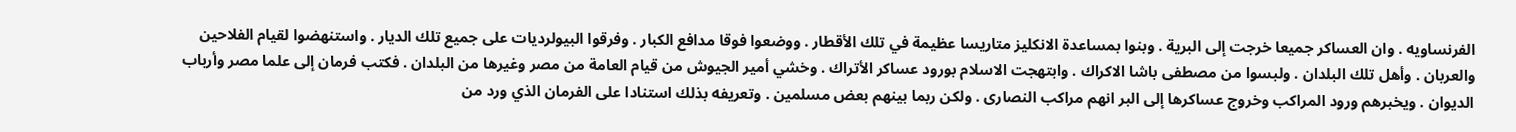الفرنساويه . وان العساكر جميعا خرجت إلى البرية . وبنوا بمساعدة الانكليز متاريسا عظيمة في تلك الأقطار . ووضعوا فوقا مدافع الكبار . وفرقوا البيولرديات على جميع تلك الديار . واستنهضوا لقيام الفلاحين والعربان . وأهل تلك البلدان . ولبسوا من مصطفى باشا الاكراك . وابتهجت الاسلام بورود عساكر الأتراك . وخشي أمير الجيوش من قيام العامة من مصر وغيرها من البلدان . فكتب فرمان إلى علما مصر وأرباب الديوان . ويخبرهم ورود المراكب وخروج عساكرها إلى البر انهم مراكب النصارى . ولكن ربما بينهم بعض مسلمين . وتعريفه بذلك استنادا على الفرمان الذي ورد من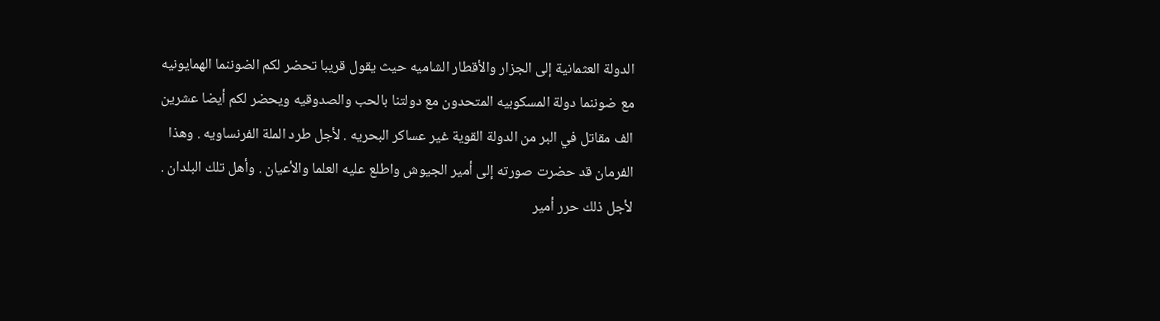الدولة العثمانية إلى الجزار والأقطار الشاميه حيث يقول قريبا تحضر لكم الضوننما الهمايونيه مع ضوننما دولة المسكوبيه المتحدون مع دولتنا بالحب والصدوقيه ويحضر لكم أيضا عشرين الف مقاتل في البر من الدولة القوية غير عساكر البحريه . لأجل طرد الملة الفرنساويه . وهذا الفرمان قد حضرت صورته إلى أمير الجيوش واطلع عليه العلما والأعيان . وأهل تلك البلدان . لأجل ذلك حرر أمير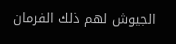الجيوش لهم ذلك الفرمان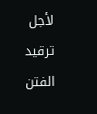لأجل ترقيد الفتن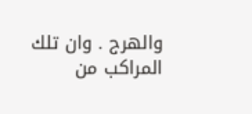والهرج . وان تلك المراكب من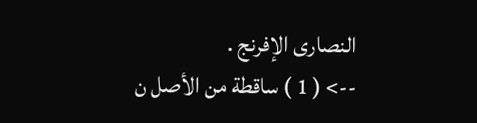النصارى الإفرنج .
--> ( 1 ) ساقطة من الأصل ن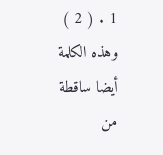1 . ( 2 ) وهذه الكلمة أيضا ساقطة من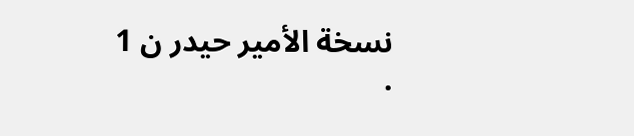نسخة الأمير حيدر ن 1 .